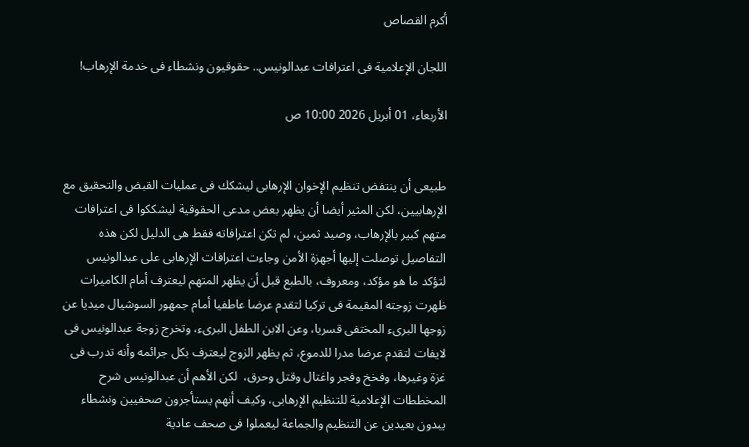أكرم القصاص

اللجان الإعلامية فى اعترافات عبدالونيس.. حقوقيون ونشطاء فى خدمة الإرهاب!

الأربعاء، 01 أبريل 2026 10:00 ص


طبيعى أن ينتفض تنظيم الإخوان الإرهابى ليشكك فى عمليات القبض والتحقيق مع الإرهابيين، لكن المثير أيضا أن يظهر بعض مدعى الحقوقية ليشككوا فى اعترافات متهم كبير بالإرهاب، وصيد ثمين، لم تكن اعترافاته فقط هى الدليل لكن هذه التفاصيل توصلت إليها أجهزة الأمن وجاءت اعترافات الإرهابى على عبدالونيس لتؤكد ما هو مؤكد، ومعروف، بالطبع قبل أن يظهر المتهم ليعترف أمام الكاميرات ظهرت زوجته المقيمة فى تركيا لتقدم عرضا عاطفيا أمام جمهور السوشيال ميديا عن زوجها البرىء المختفى قسريا، وعن الابن الطفل البرىء، وتخرج زوجة عبدالونيس فى لايفات لتقدم عرضا مدرا للدموع، ثم يظهر الزوج ليعترف بكل جرائمه وأنه تدرب فى غزة وغيرها، وفخخ وفجر واغتال وقتل وحرق،  لكن الأهم أن عبدالونيس شرح المخططات الإعلامية للتنظيم الإرهابى، وكيف أنهم يستأجرون صحفيين ونشطاء يبدون بعيدين عن التنظيم والجماعة ليعملوا فى صحف عادية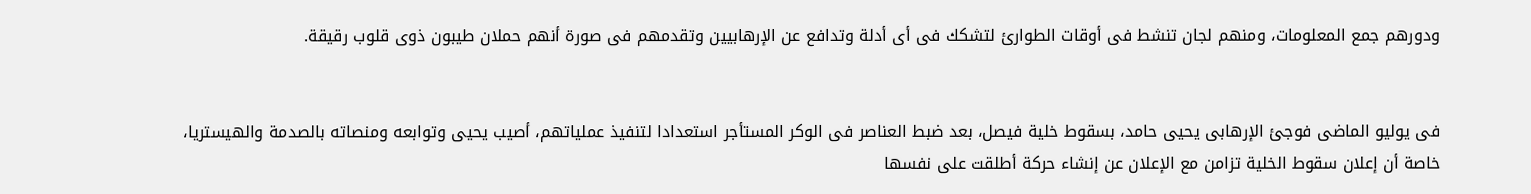ودورهم جمع المعلومات، ومنهم لجان تنشط فى أوقات الطوارئ لتشكك فى أى أدلة وتدافع عن الإرهابيين وتقدمهم فى صورة أنهم حملان طيبون ذوى قلوب رقيقة.


فى يوليو الماضى فوجئ الإرهابى يحيى حامد، بسقوط خلية فيصل، بعد ضبط العناصر فى الوكر المستأجر استعدادا لتنفيذ عملياتهم، أصيب يحيى وتوابعه ومنصاته بالصدمة والهيستريا، خاصة أن إعلان سقوط الخلية تزامن مع الإعلان عن إنشاء حركة أطلقت على نفسها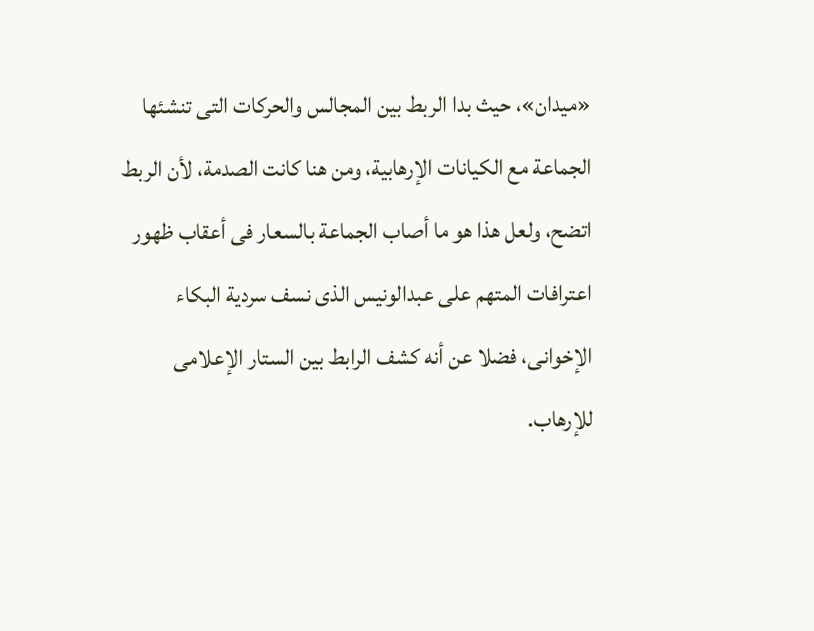«ميدان»، حيث بدا الربط بين المجالس والحركات التى تنشئها الجماعة مع الكيانات الإرهابية، ومن هنا كانت الصدمة، لأن الربط اتضح، ولعل هذا هو ما أصاب الجماعة بالسعار فى أعقاب ظهور اعترافات المتهم على عبدالونيس الذى نسف سردية البكاء الإخوانى، فضلا عن أنه كشف الرابط بين الستار الإعلامى للإرهاب.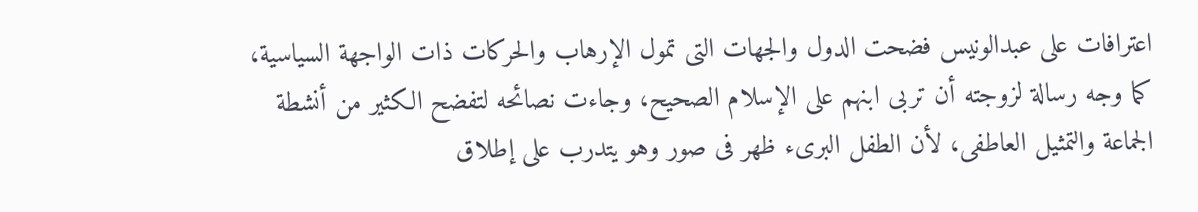اعترافات على عبدالونيس فضحت الدول والجهات التى تمول الإرهاب والحركات ذات الواجهة السياسية، كما وجه رسالة لزوجته أن تربى ابنهم على الإسلام الصحيح، وجاءت نصائحه لتفضح الكثير من أنشطة الجماعة والتمثيل العاطفى، لأن الطفل البرىء ظهر فى صور وهو يتدرب على إطلاق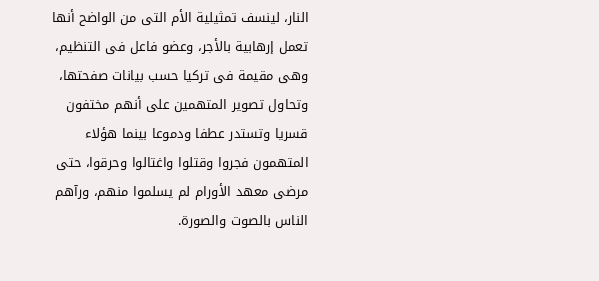النار، لينسف تمثيلية الأم التى من الواضح أنها تعمل إرهابية بالأجر، وعضو فاعل فى التنظيم، وهى مقيمة فى تركيا حسب بيانات صفحتها، وتحاول تصوير المتهمين على أنهم مختفون قسريا وتستدر عطفا ودموعا بينما هؤلاء المتهمون فجروا وقتلوا واغتالوا وحرقوا، حتى مرضى معهد الأورام لم يسلموا منهم، ورآهم الناس بالصوت والصورة.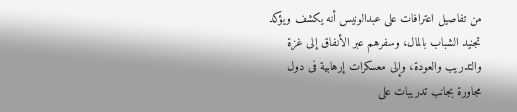من تفاصيل اعترافات على عبدالونيس أنه يكشف ويؤكد تجنيد الشباب بالمال، وسفرهم عبر الأنفاق إلى غزة والتدريب والعودة، وإلى معسكرات إرهابية فى دول مجاورة بجانب تدريبات على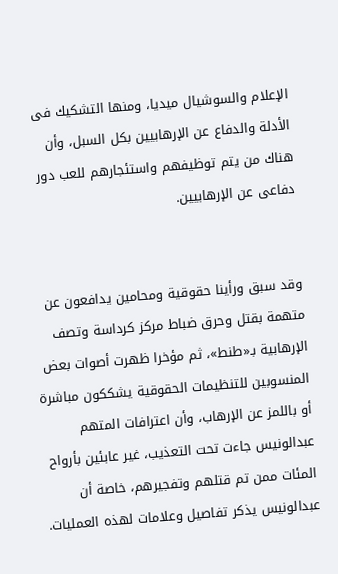الإعلام والسوشيال ميديا، ومنها التشكيك فى الأدلة والدفاع عن الإرهابيين بكل السبل، وأن هناك من يتم توظيفهم واستئجارهم للعب دور دفاعى عن الإرهابيين.


وقد سبق ورأينا حقوقية ومحامين يدافعون عن متهمة بقتل وحرق ضباط مركز كرداسة وتصف الإرهابية بـ«طنط»، ثم مؤخرا ظهرت أصوات بعض المنسوبين للتنظيمات الحقوقية يشككون مباشرة أو باللمز عن الإرهاب، وأن اعترافات المتهم عبدالونيس جاءت تحت التعذيب، غير عابئين بأرواح المئات ممن تم قتلهم وتفجيرهم، خاصة أن عبدالونيس يذكر تفاصيل وعلامات لهذه العمليات.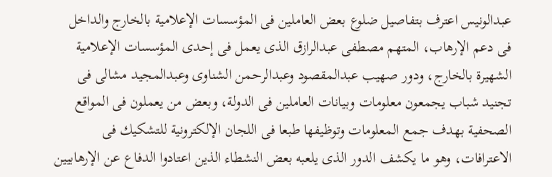عبدالونيس اعترف بتفاصيل ضلوع بعض العاملين فى المؤسسات الإعلامية بالخارج والداخل فى دعم الإرهاب، المتهم مصطفى عبدالرازق الذى يعمل فى إحدى المؤسسات الإعلامية الشهيرة بالخارج، ودور صهيب عبدالمقصود وعبدالرحمن الشناوى وعبدالمجيد مشالى فى تجنيد شباب يجمعون معلومات وبيانات العاملين فى الدولة، وبعض من يعملون فى المواقع الصحفية بهدف جمع المعلومات وتوظيفها طبعا فى اللجان الإلكترونية للتشكيك فى الاعترافات، وهو ما يكشف الدور الذى يلعبه بعض النشطاء الذين اعتادوا الدفاع عن الإرهابيين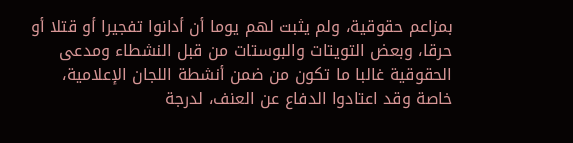بمزاعم حقوقية، ولم يثبت لهم يوما أن أدانوا تفجيرا أو قتلا أو حرقا، وبعض التويتات والبوستات من قبل النشطاء ومدعى الحقوقية غالبا ما تكون من ضمن أنشطة اللجان الإعلامية، خاصة وقد اعتادوا الدفاع عن العنف، لدرجة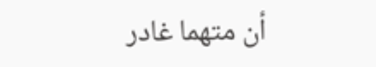أن متهما غادر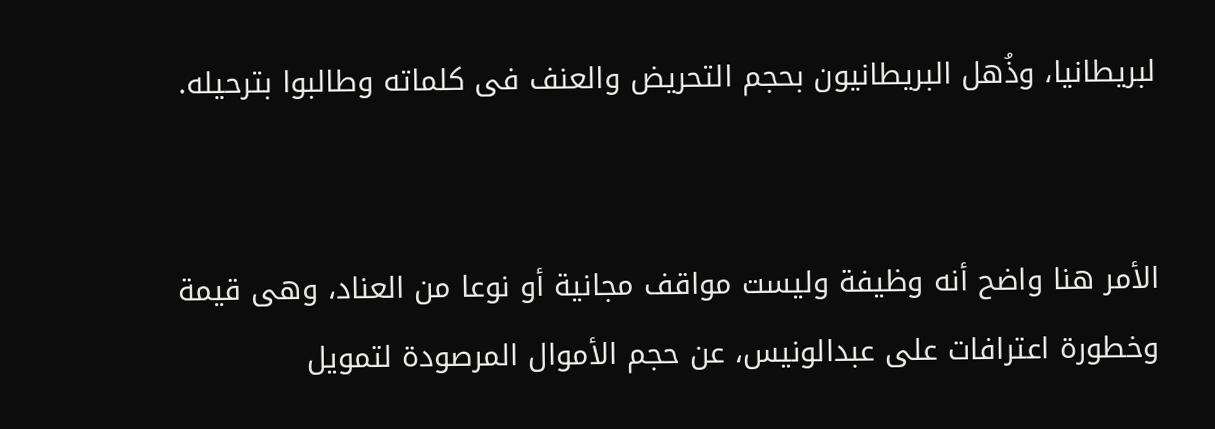لبريطانيا، وذُهل البريطانيون بحجم التحريض والعنف فى كلماته وطالبوا بترحيله.


الأمر هنا واضح أنه وظيفة وليست مواقف مجانية أو نوعا من العناد، وهى قيمة وخطورة اعترافات على عبدالونيس، عن حجم الأموال المرصودة لتمويل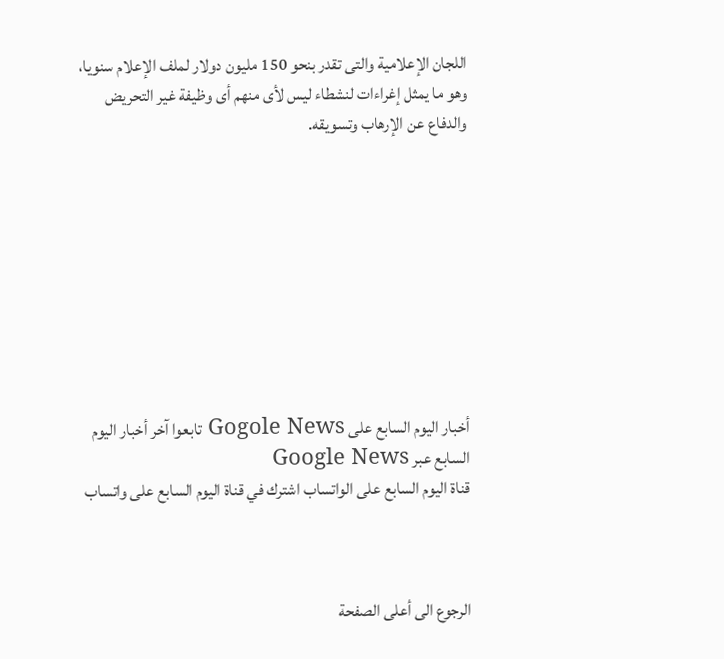اللجان الإعلامية والتى تقدر بنحو 150 مليون دولار لملف الإعلام سنويا، وهو ما يمثل إغراءات لنشطاء ليس لأى منهم أى وظيفة غير التحريض والدفاع عن الإرهاب وتسويقه.









أخبار اليوم السابع على Gogole News تابعوا آخر أخبار اليوم السابع عبر Google News
قناة اليوم السابع على الواتساب اشترك في قناة اليوم السابع على واتساب



الرجوع الى أعلى الصفحة